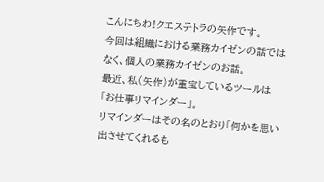こんにちわ!クエステトラの矢作です。
今回は組織における業務カイゼンの話ではなく、個人の業務カイゼンのお話。
最近、私(矢作)が重宝しているツールは「お仕事リマインダー」。
リマインダーはその名のとおり「何かを思い出させてくれるも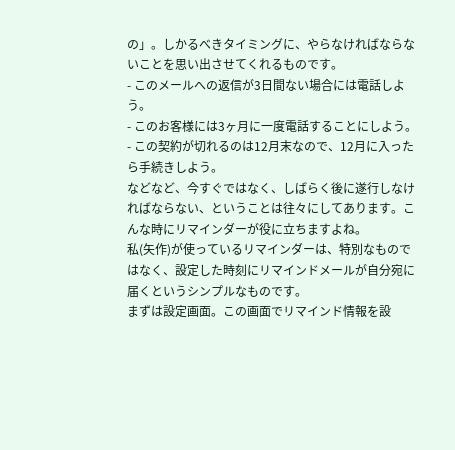の」。しかるべきタイミングに、やらなければならないことを思い出させてくれるものです。
- このメールへの返信が3日間ない場合には電話しよう。
- このお客様には3ヶ月に一度電話することにしよう。
- この契約が切れるのは12月末なので、12月に入ったら手続きしよう。
などなど、今すぐではなく、しばらく後に遂行しなければならない、ということは往々にしてあります。こんな時にリマインダーが役に立ちますよね。
私(矢作)が使っているリマインダーは、特別なものではなく、設定した時刻にリマインドメールが自分宛に届くというシンプルなものです。
まずは設定画面。この画面でリマインド情報を設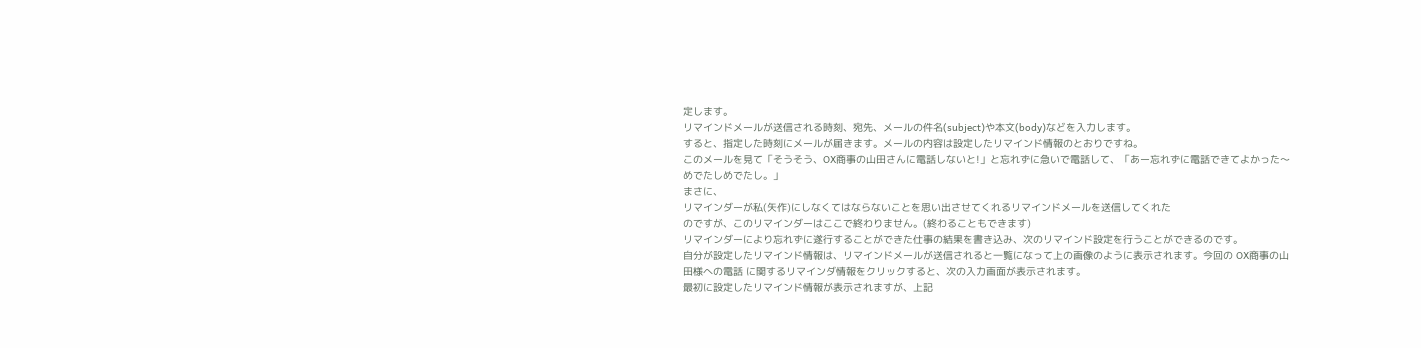定します。
リマインドメールが送信される時刻、宛先、メールの件名(subject)や本文(body)などを入力します。
すると、指定した時刻にメールが届きます。メールの内容は設定したリマインド情報のとおりですね。
このメールを見て「そうそう、OX商事の山田さんに電話しないと!」と忘れずに急いで電話して、「あー忘れずに電話できてよかった〜めでたしめでたし。」
まさに、
リマインダーが私(矢作)にしなくてはならないことを思い出させてくれるリマインドメールを送信してくれた
のですが、このリマインダーはここで終わりません。(終わることもできます)
リマインダーにより忘れずに遂行することができた仕事の結果を書き込み、次のリマインド設定を行うことができるのです。
自分が設定したリマインド情報は、リマインドメールが送信されると一覧になって上の画像のように表示されます。今回の OX商事の山田様への電話 に関するリマインダ情報をクリックすると、次の入力画面が表示されます。
最初に設定したリマインド情報が表示されますが、上記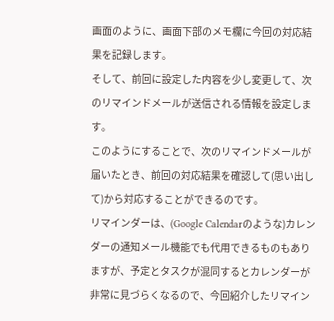画面のように、画面下部のメモ欄に今回の対応結果を記録します。
そして、前回に設定した内容を少し変更して、次のリマインドメールが送信される情報を設定します。
このようにすることで、次のリマインドメールが届いたとき、前回の対応結果を確認して(思い出して)から対応することができるのです。
リマインダーは、(Google Calendarのような)カレンダーの通知メール機能でも代用できるものもありますが、予定とタスクが混同するとカレンダーが非常に見づらくなるので、今回紹介したリマイン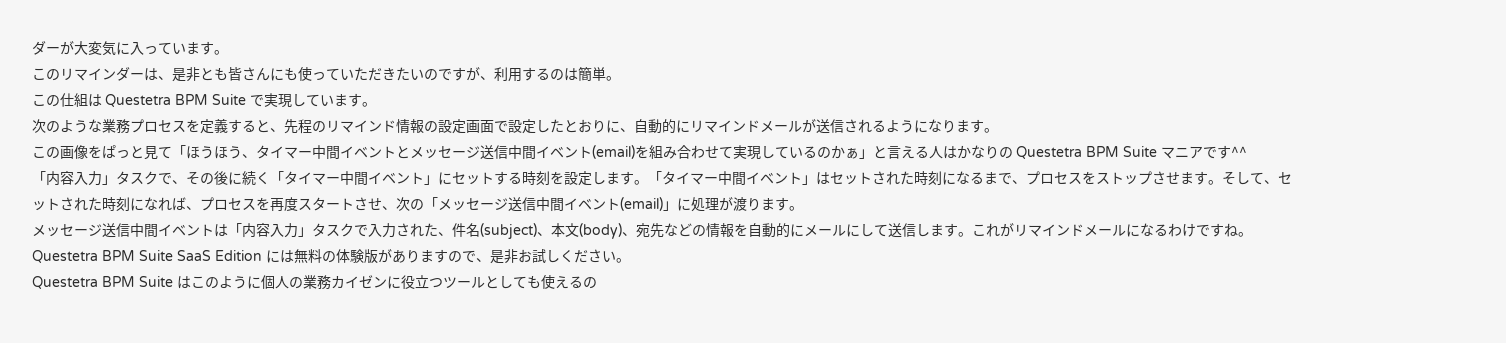ダーが大変気に入っています。
このリマインダーは、是非とも皆さんにも使っていただきたいのですが、利用するのは簡単。
この仕組は Questetra BPM Suite で実現しています。
次のような業務プロセスを定義すると、先程のリマインド情報の設定画面で設定したとおりに、自動的にリマインドメールが送信されるようになります。
この画像をぱっと見て「ほうほう、タイマー中間イベントとメッセージ送信中間イベント(email)を組み合わせて実現しているのかぁ」と言える人はかなりの Questetra BPM Suite マニアです^^
「内容入力」タスクで、その後に続く「タイマー中間イベント」にセットする時刻を設定します。「タイマー中間イベント」はセットされた時刻になるまで、プロセスをストップさせます。そして、セットされた時刻になれば、プロセスを再度スタートさせ、次の「メッセージ送信中間イベント(email)」に処理が渡ります。
メッセージ送信中間イベントは「内容入力」タスクで入力された、件名(subject)、本文(body)、宛先などの情報を自動的にメールにして送信します。これがリマインドメールになるわけですね。
Questetra BPM Suite SaaS Edition には無料の体験版がありますので、是非お試しください。
Questetra BPM Suite はこのように個人の業務カイゼンに役立つツールとしても使えるの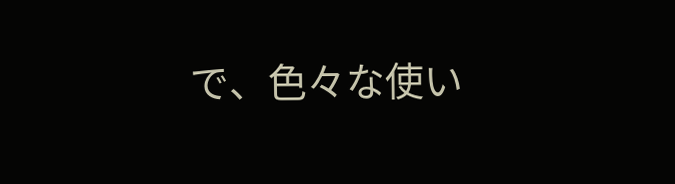で、色々な使い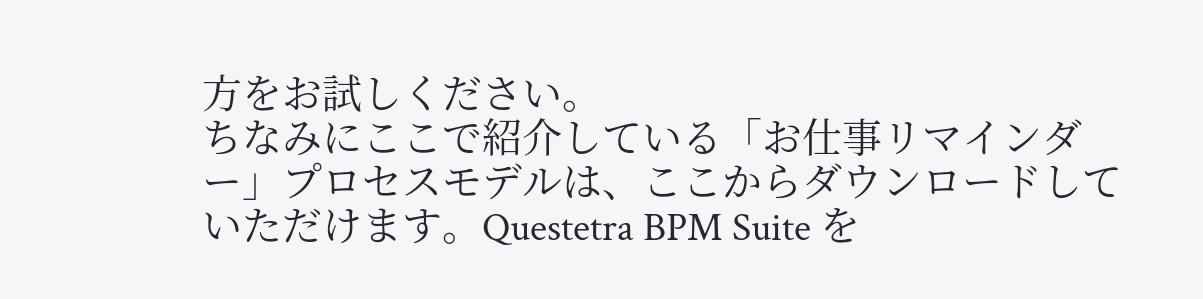方をお試しください。
ちなみにここで紹介している「お仕事リマインダー」プロセスモデルは、ここからダウンロードしていただけます。Questetra BPM Suite を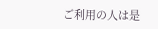ご利用の人は是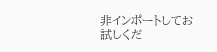非インポートしてお試しくだ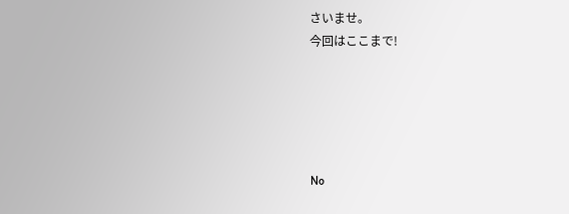さいませ。
今回はここまで!





No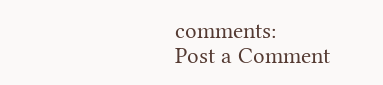comments:
Post a Comment